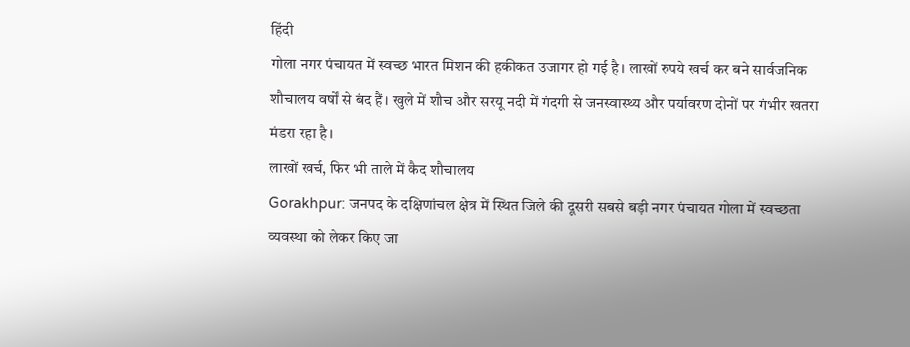हिंदी
गोला नगर पंचायत में स्वच्छ भारत मिशन की हकीकत उजागर हो गई है। लाखों रुपये खर्च कर बने सार्वजनिक शौचालय वर्षों से बंद हैं। खुले में शौच और सरयू नदी में गंदगी से जनस्वास्थ्य और पर्यावरण दोनों पर गंभीर खतरा मंडरा रहा है।
लाखों खर्च, फिर भी ताले में कैद शौचालय
Gorakhpur: जनपद के दक्षिणांचल क्षेत्र में स्थित जिले की दूसरी सबसे बड़ी नगर पंचायत गोला में स्वच्छता व्यवस्था को लेकर किए जा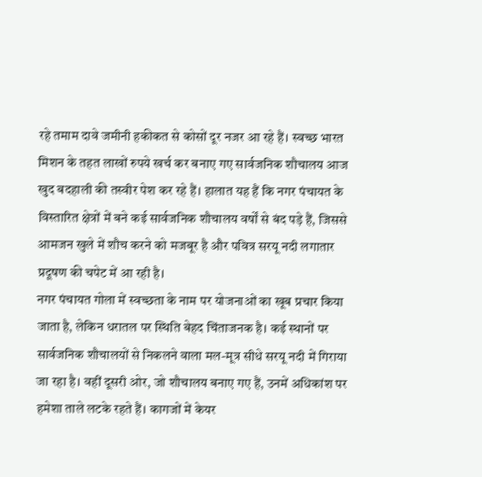रहे तमाम दावे जमीनी हकीकत से कोसों दूर नजर आ रहे हैं। स्वच्छ भारत मिशन के तहत लाखों रुपये खर्च कर बनाए गए सार्वजनिक शौचालय आज खुद बदहाली की तस्वीर पेश कर रहे हैं। हालात यह हैं कि नगर पंचायत के विस्तारित क्षेत्रों में बने कई सार्वजनिक शौचालय वर्षों से बंद पड़े हैं, जिससे आमजन खुले में शौच करने को मजबूर है और पवित्र सरयू नदी लगातार प्रदूषण की चपेट में आ रही है।
नगर पंचायत गोला में स्वच्छता के नाम पर योजनाओं का खूब प्रचार किया जाता है, लेकिन धरातल पर स्थिति बेहद चिंताजनक है। कई स्थानों पर सार्वजनिक शौचालयों से निकलने वाला मल-मूत्र सीधे सरयू नदी में गिराया जा रहा है। वहीं दूसरी ओर, जो शौचालय बनाए गए हैं, उनमें अधिकांश पर हमेशा ताले लटके रहते हैं। कागजों में केयर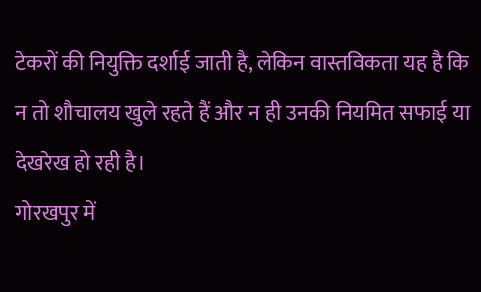टेकरों की नियुक्ति दर्शाई जाती है, लेकिन वास्तविकता यह है कि न तो शौचालय खुले रहते हैं और न ही उनकी नियमित सफाई या देखरेख हो रही है।
गोरखपुर में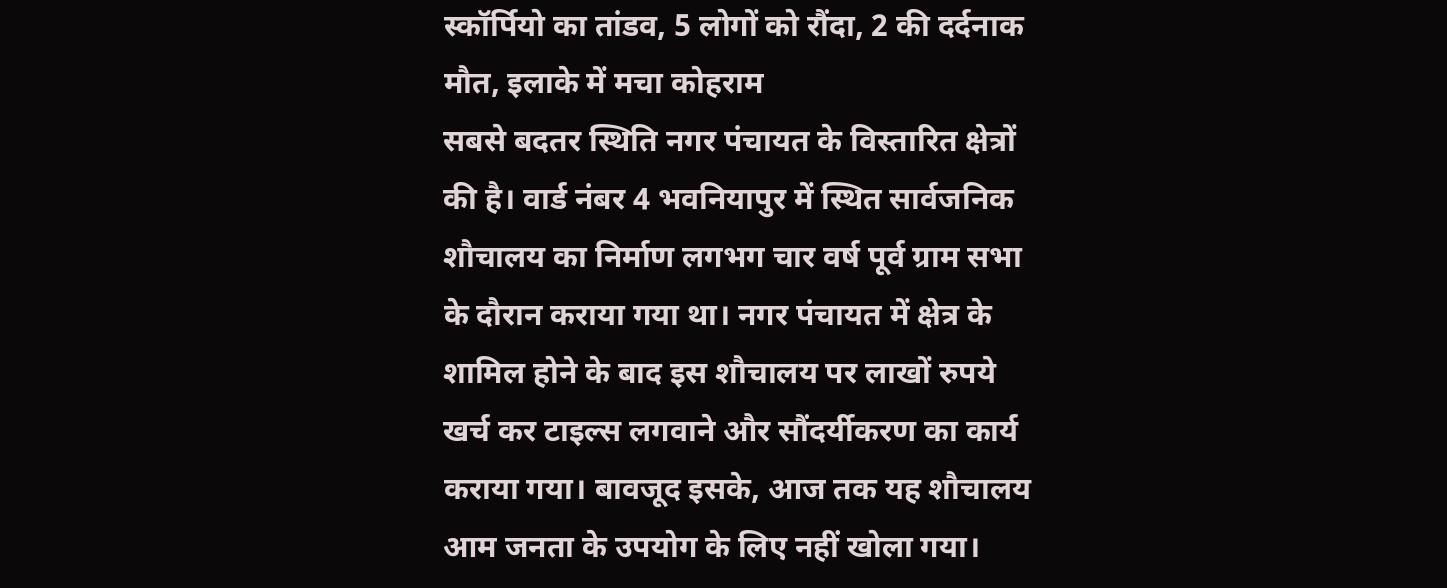स्कॉर्पियो का तांडव, 5 लोगों को रौंदा, 2 की दर्दनाक मौत, इलाके में मचा कोहराम
सबसे बदतर स्थिति नगर पंचायत के विस्तारित क्षेत्रों की है। वार्ड नंबर 4 भवनियापुर में स्थित सार्वजनिक शौचालय का निर्माण लगभग चार वर्ष पूर्व ग्राम सभा के दौरान कराया गया था। नगर पंचायत में क्षेत्र के शामिल होने के बाद इस शौचालय पर लाखों रुपये खर्च कर टाइल्स लगवाने और सौंदर्यीकरण का कार्य कराया गया। बावजूद इसके, आज तक यह शौचालय आम जनता के उपयोग के लिए नहीं खोला गया।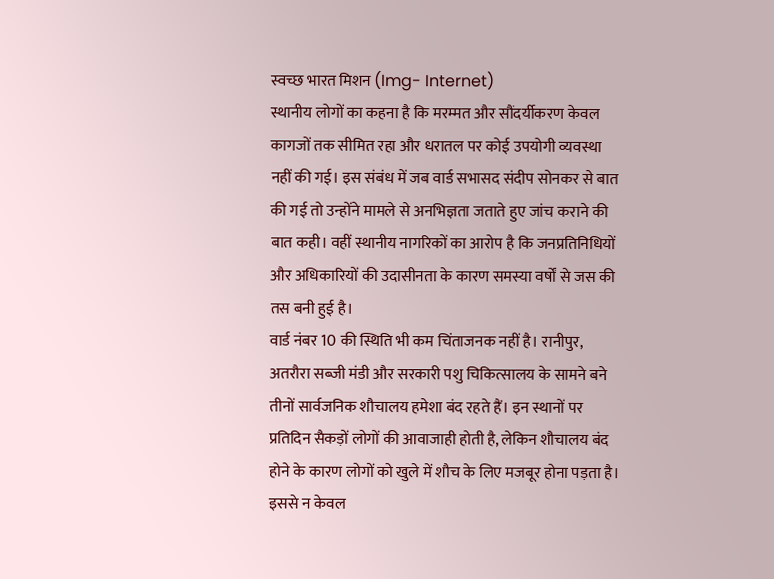स्वच्छ भारत मिशन (Img- Internet)
स्थानीय लोगों का कहना है कि मरम्मत और सौंदर्यीकरण केवल कागजों तक सीमित रहा और धरातल पर कोई उपयोगी व्यवस्था नहीं की गई। इस संबंध में जब वार्ड सभासद संदीप सोनकर से बात की गई तो उन्होंने मामले से अनभिज्ञता जताते हुए जांच कराने की बात कही। वहीं स्थानीय नागरिकों का आरोप है कि जनप्रतिनिधियों और अधिकारियों की उदासीनता के कारण समस्या वर्षों से जस की तस बनी हुई है।
वार्ड नंबर 10 की स्थिति भी कम चिंताजनक नहीं है। रानीपुर, अतरौरा सब्जी मंडी और सरकारी पशु चिकित्सालय के सामने बने तीनों सार्वजनिक शौचालय हमेशा बंद रहते हैं। इन स्थानों पर प्रतिदिन सैकड़ों लोगों की आवाजाही होती है, लेकिन शौचालय बंद होने के कारण लोगों को खुले में शौच के लिए मजबूर होना पड़ता है। इससे न केवल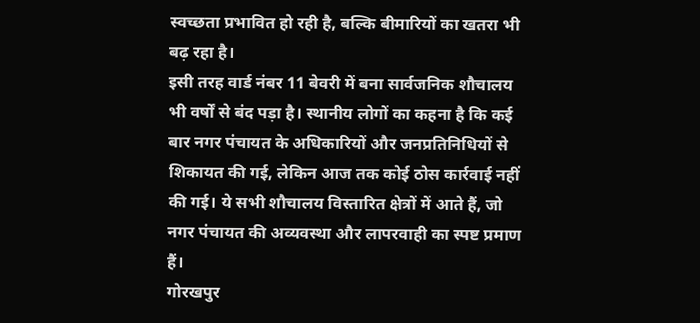स्वच्छता प्रभावित हो रही है, बल्कि बीमारियों का खतरा भी बढ़ रहा है।
इसी तरह वार्ड नंबर 11 बेवरी में बना सार्वजनिक शौचालय भी वर्षों से बंद पड़ा है। स्थानीय लोगों का कहना है कि कई बार नगर पंचायत के अधिकारियों और जनप्रतिनिधियों से शिकायत की गई, लेकिन आज तक कोई ठोस कार्रवाई नहीं की गई। ये सभी शौचालय विस्तारित क्षेत्रों में आते हैं, जो नगर पंचायत की अव्यवस्था और लापरवाही का स्पष्ट प्रमाण हैं।
गोरखपुर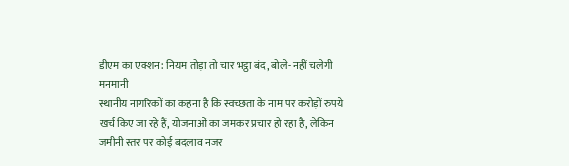डीएम का एक्शन: नियम तोड़ा तो चार भट्ठा बंद, बोले- नहीं चलेगी मनमानी
स्थानीय नागरिकों का कहना है कि स्वच्छता के नाम पर करोड़ों रुपये खर्च किए जा रहे हैं, योजनाओं का जमकर प्रचार हो रहा है, लेकिन जमीनी स्तर पर कोई बदलाव नजर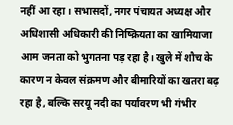नहीं आ रहा। सभासदों, नगर पंचायत अध्यक्ष और अधिशासी अधिकारी की निष्क्रियता का खामियाजा आम जनता को भुगतना पड़ रहा है। खुले में शौच के कारण न केवल संक्रमण और बीमारियों का खतरा बढ़ रहा है, बल्कि सरयू नदी का पर्यावरण भी गंभीर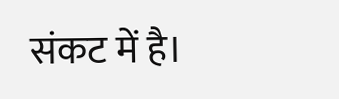संकट में है।